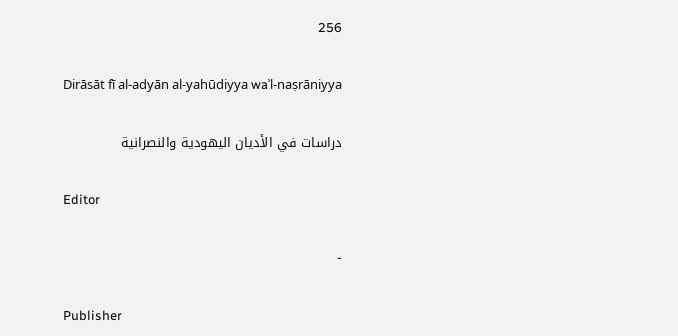256

Dirāsāt fī al-adyān al-yahūdiyya waʾl-naṣrāniyya

دراسات في الأديان اليهودية والنصرانية

Editor

-

Publisher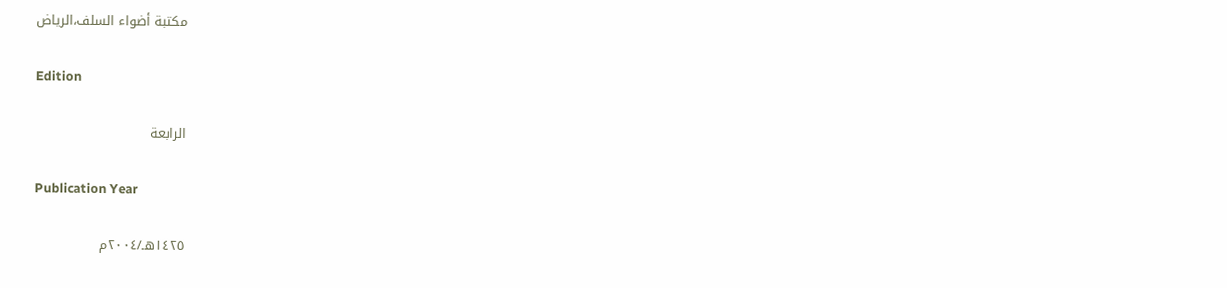مكتبة أضواء السلف،الرياض

Edition

الرابعة

Publication Year

١٤٢٥هـ/٢٠٠٤م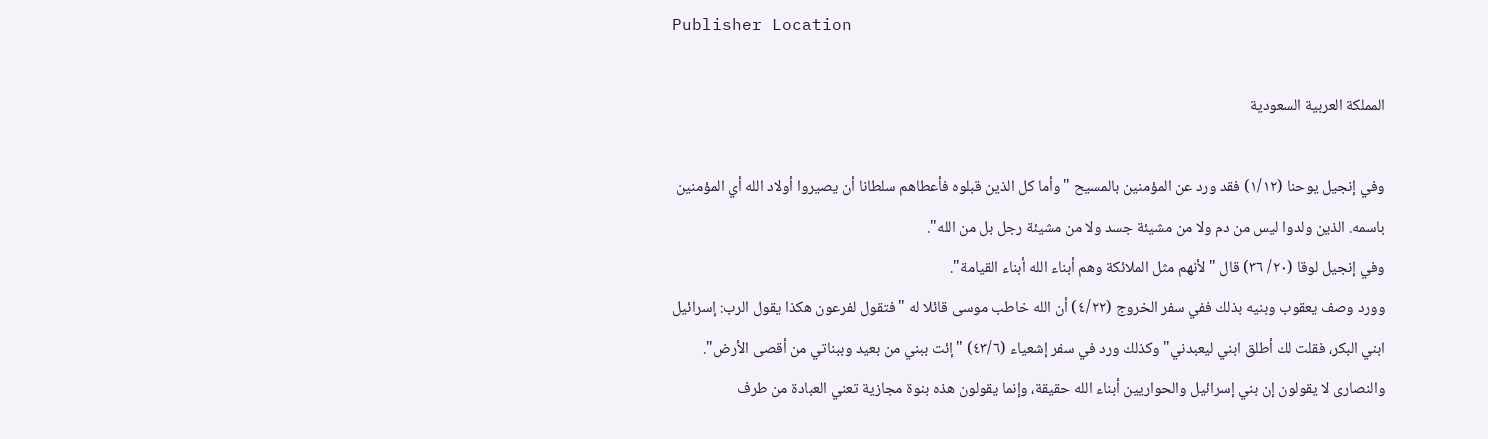Publisher Location

المملكة العربية السعودية

وفي إنجيل يوحنا (١/١٢) فقد ورد عن المؤمنين بالمسيح "وأما كل الذين قبلوه فأعطاهم سلطانا أن يصيروا أولاد الله أي المؤمنين باسمه. الذين ولدوا ليس من دم ولا من مشيئة جسد ولا من مشيئة رجل بل من الله".
وفي إنجيل لوقا (٢٠/ ٣٦) قال " لأنهم مثل الملائكة وهم أبناء الله أبناء القيامة".
وورد وصف يعقوب وبنيه بذلك ففي سفر الخروج (٤/٢٢) أن الله خاطب موسى قائلا له "فتقول لفرعون هكذا يقول الرب: إسرائيل ابني البكر، فقلت لك أطلق ابني ليعبدني" وكذلك ورد في سفر إشعياء (٤٣/٦) "إئت ببني من بعيد وببناتي من أقصى الأرض".
والنصارى لا يقولون إن بني إسرائيل والحواريين أبناء الله حقيقة، وإنما يقولون هذه بنوة مجازية تعني العبادة من طرف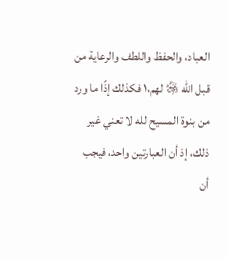العباد، والحفظ واللطف والرعاية من قبل الله ﷿ لهم،١ فكذلك إذًا ما ورد من بنوة المسيح لله لا تعني غير ذلك، إذ أن العبارتين واحد، فيجب أن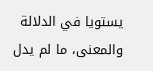يستويا في الدلالة والمعنى، ما لم يدل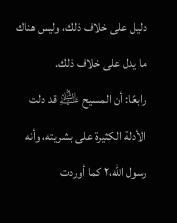دليل على خلاف ذلك، وليس هناك ما يدل على خلاف ذلك.
رابعًا: أن المسيح ﵇ قد دلت الأدلة الكثيرة على بشريته، وأنه رسول الله،٢ كما أوردت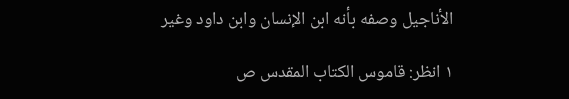الأناجيل وصفه بأنه ابن الإنسان وابن داود وغير

١ انظر: قاموس الكتاب المقدس ص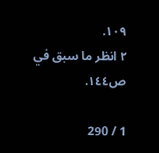١٠٩.
٢ انظر ما سبق في ص١٤٤.

1 / 290